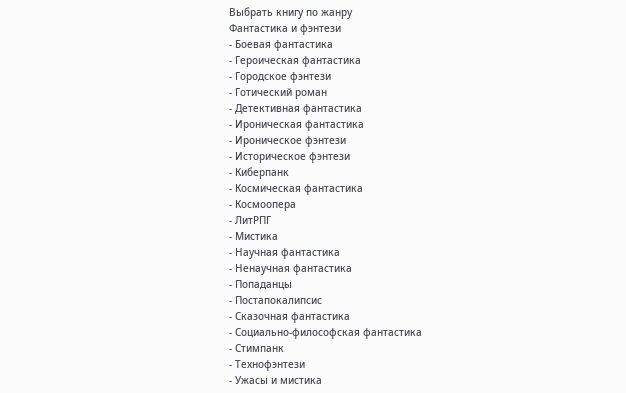Выбрать книгу по жанру
Фантастика и фэнтези
- Боевая фантастика
- Героическая фантастика
- Городское фэнтези
- Готический роман
- Детективная фантастика
- Ироническая фантастика
- Ироническое фэнтези
- Историческое фэнтези
- Киберпанк
- Космическая фантастика
- Космоопера
- ЛитРПГ
- Мистика
- Научная фантастика
- Ненаучная фантастика
- Попаданцы
- Постапокалипсис
- Сказочная фантастика
- Социально-философская фантастика
- Стимпанк
- Технофэнтези
- Ужасы и мистика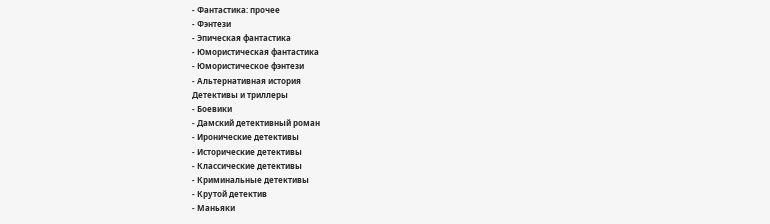- Фантастика: прочее
- Фэнтези
- Эпическая фантастика
- Юмористическая фантастика
- Юмористическое фэнтези
- Альтернативная история
Детективы и триллеры
- Боевики
- Дамский детективный роман
- Иронические детективы
- Исторические детективы
- Классические детективы
- Криминальные детективы
- Крутой детектив
- Маньяки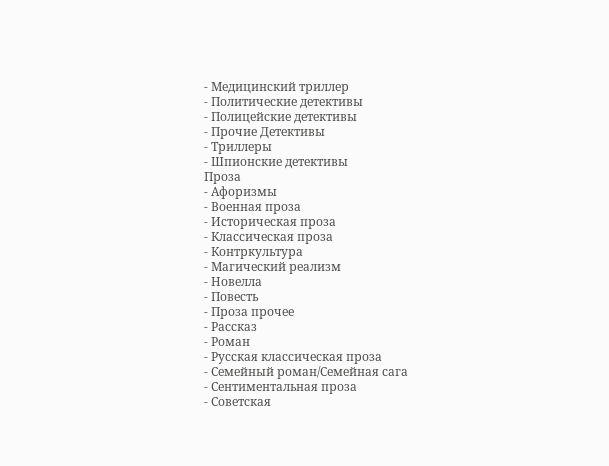- Медицинский триллер
- Политические детективы
- Полицейские детективы
- Прочие Детективы
- Триллеры
- Шпионские детективы
Проза
- Афоризмы
- Военная проза
- Историческая проза
- Классическая проза
- Контркультура
- Магический реализм
- Новелла
- Повесть
- Проза прочее
- Рассказ
- Роман
- Русская классическая проза
- Семейный роман/Семейная сага
- Сентиментальная проза
- Советская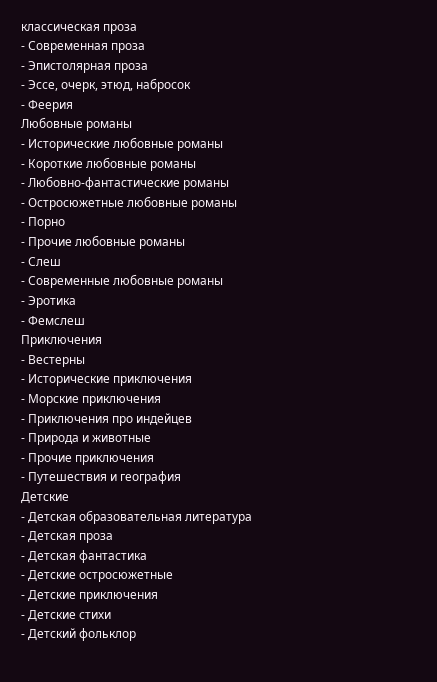классическая проза
- Современная проза
- Эпистолярная проза
- Эссе, очерк, этюд, набросок
- Феерия
Любовные романы
- Исторические любовные романы
- Короткие любовные романы
- Любовно-фантастические романы
- Остросюжетные любовные романы
- Порно
- Прочие любовные романы
- Слеш
- Современные любовные романы
- Эротика
- Фемслеш
Приключения
- Вестерны
- Исторические приключения
- Морские приключения
- Приключения про индейцев
- Природа и животные
- Прочие приключения
- Путешествия и география
Детские
- Детская образовательная литература
- Детская проза
- Детская фантастика
- Детские остросюжетные
- Детские приключения
- Детские стихи
- Детский фольклор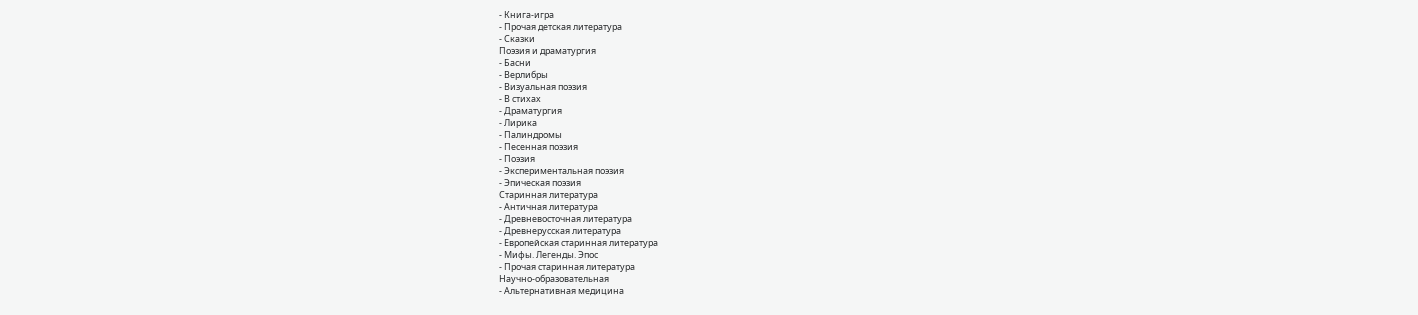- Книга-игра
- Прочая детская литература
- Сказки
Поэзия и драматургия
- Басни
- Верлибры
- Визуальная поэзия
- В стихах
- Драматургия
- Лирика
- Палиндромы
- Песенная поэзия
- Поэзия
- Экспериментальная поэзия
- Эпическая поэзия
Старинная литература
- Античная литература
- Древневосточная литература
- Древнерусская литература
- Европейская старинная литература
- Мифы. Легенды. Эпос
- Прочая старинная литература
Научно-образовательная
- Альтернативная медицина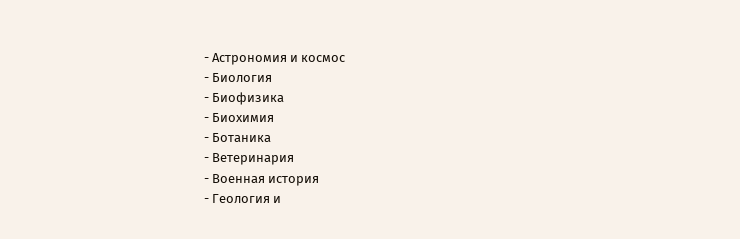- Астрономия и космос
- Биология
- Биофизика
- Биохимия
- Ботаника
- Ветеринария
- Военная история
- Геология и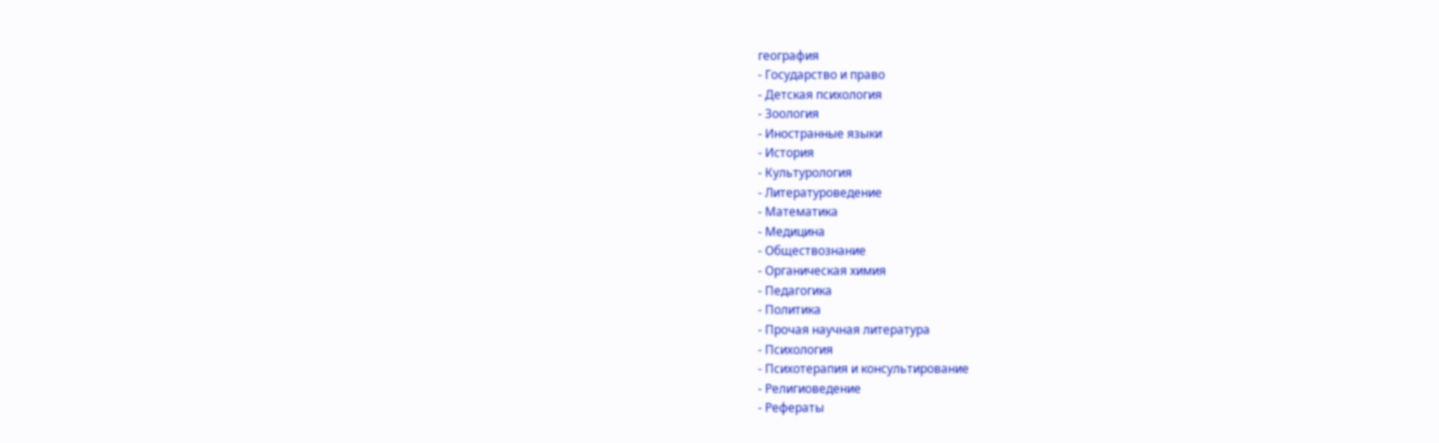география
- Государство и право
- Детская психология
- Зоология
- Иностранные языки
- История
- Культурология
- Литературоведение
- Математика
- Медицина
- Обществознание
- Органическая химия
- Педагогика
- Политика
- Прочая научная литература
- Психология
- Психотерапия и консультирование
- Религиоведение
- Рефераты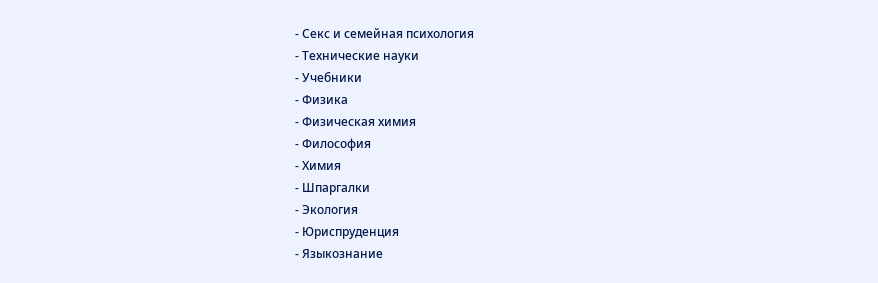- Секс и семейная психология
- Технические науки
- Учебники
- Физика
- Физическая химия
- Философия
- Химия
- Шпаргалки
- Экология
- Юриспруденция
- Языкознание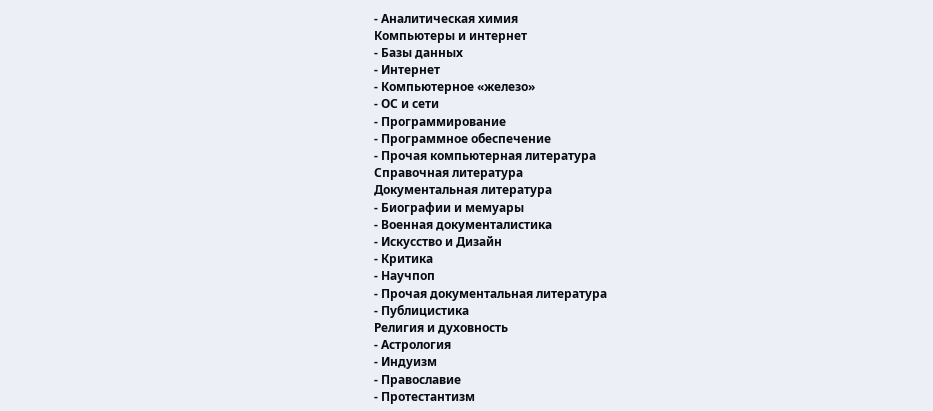- Аналитическая химия
Компьютеры и интернет
- Базы данных
- Интернет
- Компьютерное «железо»
- ОС и сети
- Программирование
- Программное обеспечение
- Прочая компьютерная литература
Справочная литература
Документальная литература
- Биографии и мемуары
- Военная документалистика
- Искусство и Дизайн
- Критика
- Научпоп
- Прочая документальная литература
- Публицистика
Религия и духовность
- Астрология
- Индуизм
- Православие
- Протестантизм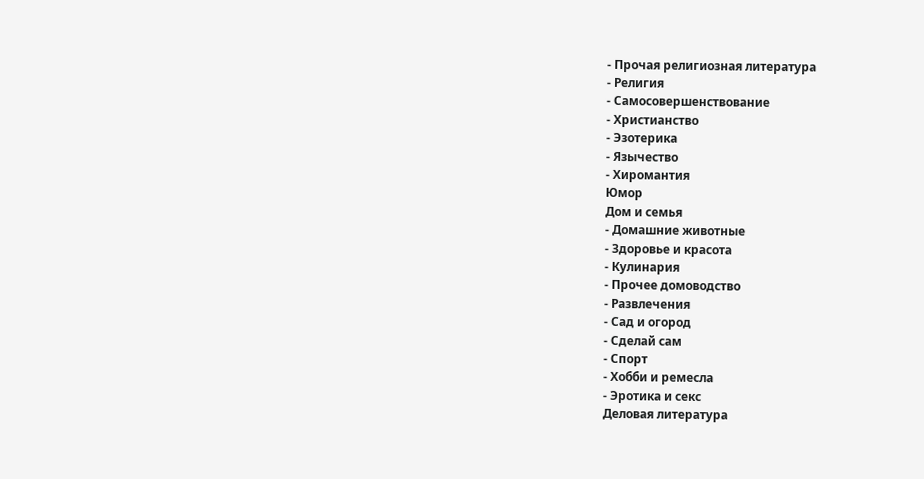- Прочая религиозная литература
- Религия
- Самосовершенствование
- Христианство
- Эзотерика
- Язычество
- Хиромантия
Юмор
Дом и семья
- Домашние животные
- Здоровье и красота
- Кулинария
- Прочее домоводство
- Развлечения
- Сад и огород
- Сделай сам
- Спорт
- Хобби и ремесла
- Эротика и секс
Деловая литература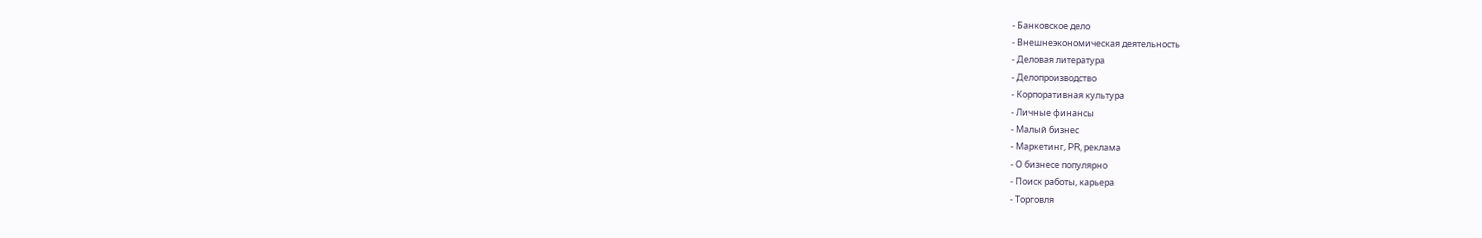- Банковское дело
- Внешнеэкономическая деятельность
- Деловая литература
- Делопроизводство
- Корпоративная культура
- Личные финансы
- Малый бизнес
- Маркетинг, PR, реклама
- О бизнесе популярно
- Поиск работы, карьера
- Торговля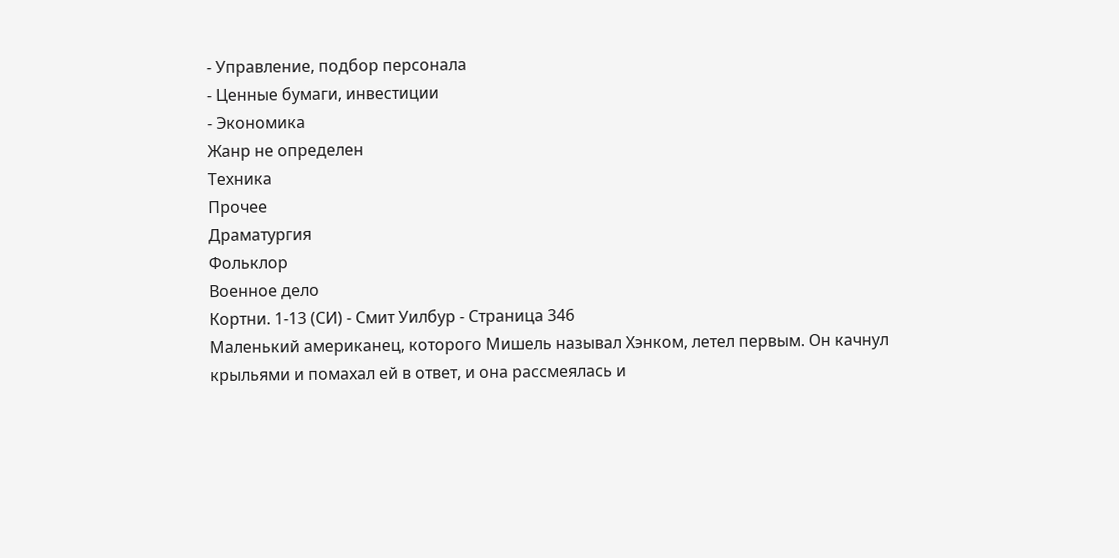- Управление, подбор персонала
- Ценные бумаги, инвестиции
- Экономика
Жанр не определен
Техника
Прочее
Драматургия
Фольклор
Военное дело
Кортни. 1-13 (СИ) - Смит Уилбур - Страница 346
Маленький американец, которого Мишель называл Хэнком, летел первым. Он качнул крыльями и помахал ей в ответ, и она рассмеялась и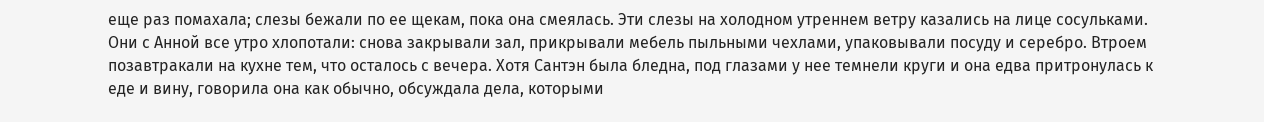еще раз помахала; слезы бежали по ее щекам, пока она смеялась. Эти слезы на холодном утреннем ветру казались на лице сосульками.
Они с Анной все утро хлопотали: снова закрывали зал, прикрывали мебель пыльными чехлами, упаковывали посуду и серебро. Втроем позавтракали на кухне тем, что осталось с вечера. Хотя Сантэн была бледна, под глазами у нее темнели круги и она едва притронулась к еде и вину, говорила она как обычно, обсуждала дела, которыми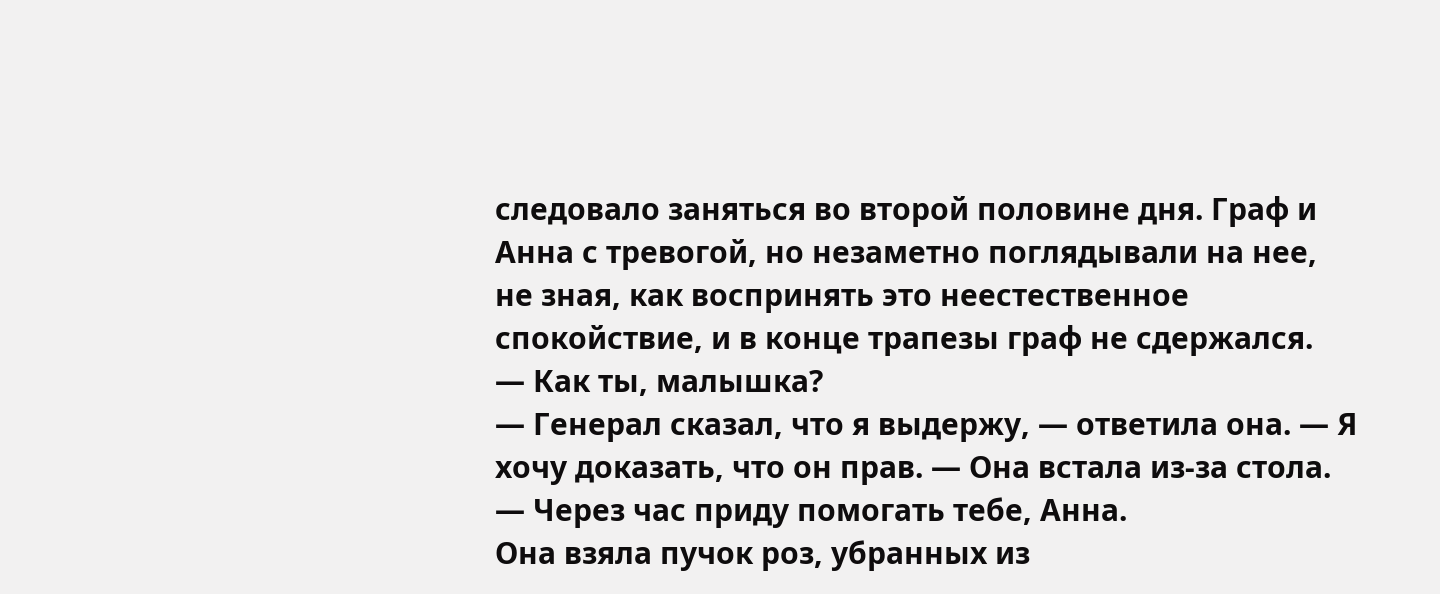следовало заняться во второй половине дня. Граф и Анна с тревогой, но незаметно поглядывали на нее, не зная, как воспринять это неестественное спокойствие, и в конце трапезы граф не сдержался.
— Как ты, малышка?
— Генерал сказал, что я выдержу, — ответила она. — Я хочу доказать, что он прав. — Она встала из-за стола. — Через час приду помогать тебе, Анна.
Она взяла пучок роз, убранных из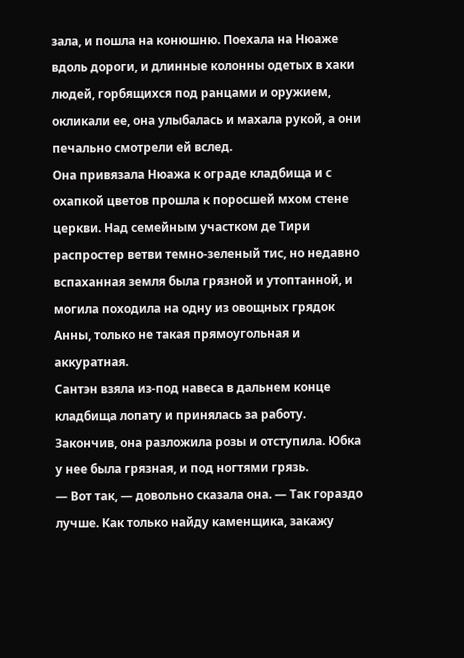зала, и пошла на конюшню. Поехала на Нюаже вдоль дороги, и длинные колонны одетых в хаки людей, горбящихся под ранцами и оружием, окликали ее, она улыбалась и махала рукой, а они печально смотрели ей вслед.
Она привязала Нюажа к ограде кладбища и с охапкой цветов прошла к поросшей мхом стене церкви. Над семейным участком де Тири распростер ветви темно-зеленый тис, но недавно вспаханная земля была грязной и утоптанной, и могила походила на одну из овощных грядок Анны, только не такая прямоугольная и аккуратная.
Сантэн взяла из-под навеса в дальнем конце кладбища лопату и принялась за работу. Закончив, она разложила розы и отступила. Юбка у нее была грязная, и под ногтями грязь.
— Вот так, — довольно сказала она. — Так гораздо лучше. Как только найду каменщика, закажу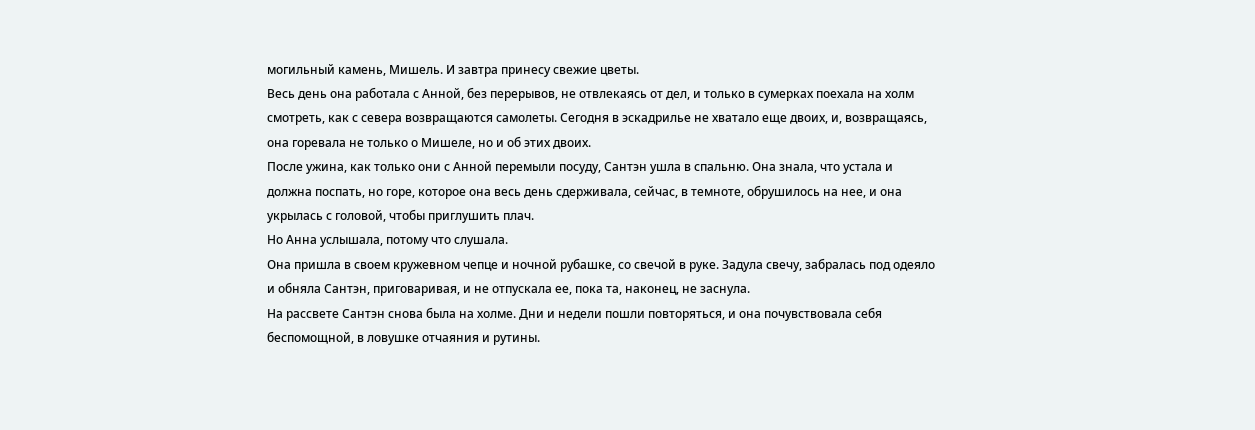могильный камень, Мишель. И завтра принесу свежие цветы.
Весь день она работала с Анной, без перерывов, не отвлекаясь от дел, и только в сумерках поехала на холм смотреть, как с севера возвращаются самолеты. Сегодня в эскадрилье не хватало еще двоих, и, возвращаясь, она горевала не только о Мишеле, но и об этих двоих.
После ужина, как только они с Анной перемыли посуду, Сантэн ушла в спальню. Она знала, что устала и должна поспать, но горе, которое она весь день сдерживала, сейчас, в темноте, обрушилось на нее, и она укрылась с головой, чтобы приглушить плач.
Но Анна услышала, потому что слушала.
Она пришла в своем кружевном чепце и ночной рубашке, со свечой в руке. Задула свечу, забралась под одеяло и обняла Сантэн, приговаривая, и не отпускала ее, пока та, наконец, не заснула.
На рассвете Сантэн снова была на холме. Дни и недели пошли повторяться, и она почувствовала себя беспомощной, в ловушке отчаяния и рутины.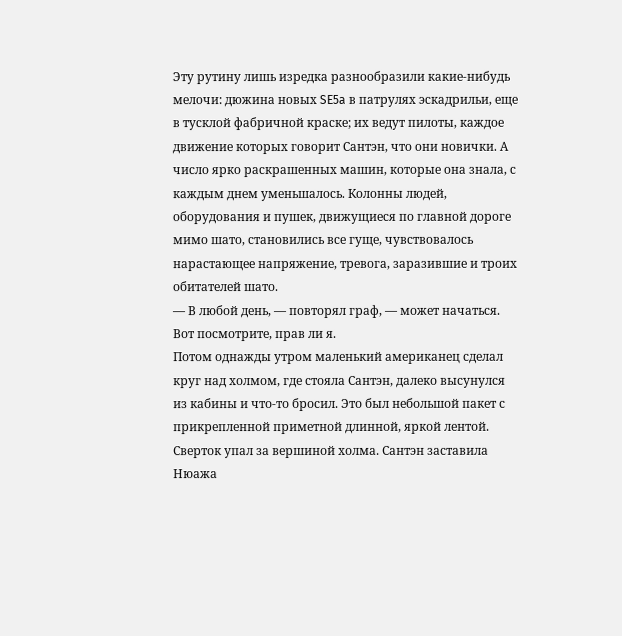Эту рутину лишь изредка разнообразили какие-нибудь мелочи: дюжина новых SE5a в патрулях эскадрильи, еще в тусклой фабричной краске; их ведут пилоты, каждое движение которых говорит Сантэн, что они новички. А число ярко раскрашенных машин, которые она знала, с каждым днем уменьшалось. Колонны людей, оборудования и пушек, движущиеся по главной дороге мимо шато, становились все гуще, чувствовалось нарастающее напряжение, тревога, заразившие и троих обитателей шато.
— В любой день, — повторял граф, — может начаться. Вот посмотрите, прав ли я.
Потом однажды утром маленький американец сделал круг над холмом, где стояла Сантэн, далеко высунулся из кабины и что-то бросил. Это был небольшой пакет с прикрепленной приметной длинной, яркой лентой. Сверток упал за вершиной холма. Сантэн заставила Нюажа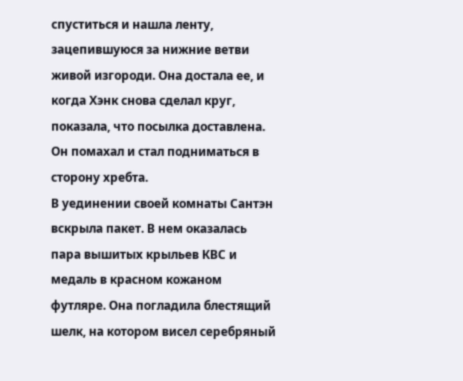спуститься и нашла ленту, зацепившуюся за нижние ветви живой изгороди. Она достала ее, и когда Хэнк снова сделал круг, показала, что посылка доставлена. Он помахал и стал подниматься в сторону хребта.
В уединении своей комнаты Сантэн вскрыла пакет. В нем оказалась пара вышитых крыльев КВС и медаль в красном кожаном футляре. Она погладила блестящий шелк, на котором висел серебряный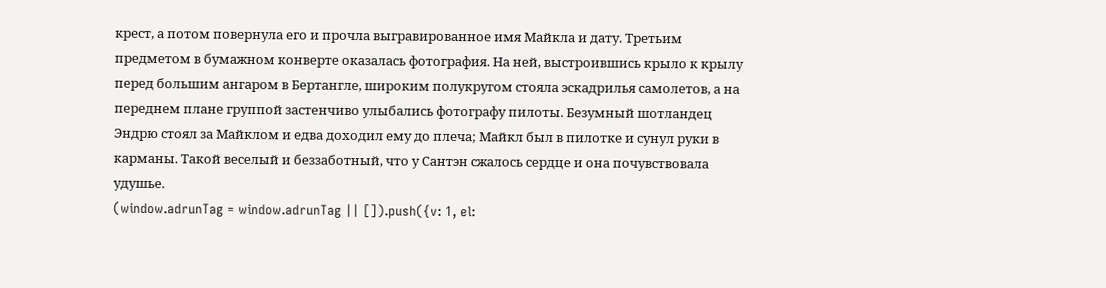крест, а потом повернула его и прочла выгравированное имя Майкла и дату. Третьим предметом в бумажном конверте оказалась фотография. На ней, выстроившись крыло к крылу перед большим ангаром в Бертангле, широким полукругом стояла эскадрилья самолетов, а на переднем плане группой застенчиво улыбались фотографу пилоты. Безумный шотландец Эндрю стоял за Майклом и едва доходил ему до плеча; Майкл был в пилотке и сунул руки в карманы. Такой веселый и беззаботный, что у Сантэн сжалось сердце и она почувствовала удушье.
(window.adrunTag = window.adrunTag || []).push({v: 1, el: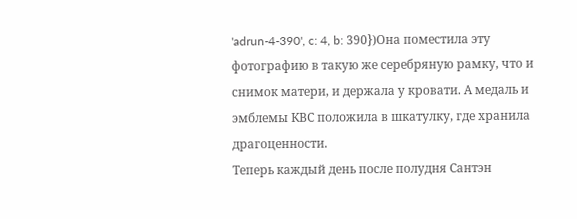'adrun-4-390', c: 4, b: 390})Она поместила эту фотографию в такую же серебряную рамку, что и снимок матери, и держала у кровати. А медаль и эмблемы КВС положила в шкатулку, где хранила драгоценности.
Теперь каждый день после полудня Сантэн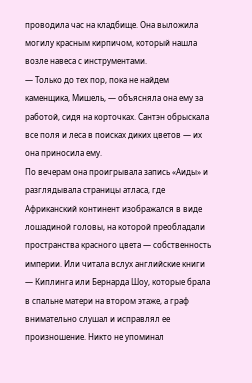проводила час на кладбище. Она выложила могилу красным кирпичом, который нашла возле навеса с инструментами.
— Только до тех пор, пока не найдем каменщика, Мишель, — объясняла она ему за работой, сидя на корточках. Сантэн обрыскала все поля и леса в поисках диких цветов — их она приносила ему.
По вечерам она проигрывала запись «Аиды» и разглядывала страницы атласа, где Африканский континент изображался в виде лошадиной головы, на которой преобладали пространства красного цвета — собственность империи. Или читала вслух английские книги — Киплинга или Бернарда Шоу, которые брала в спальне матери на втором этаже, а граф внимательно слушал и исправлял ее произношение. Никто не упоминал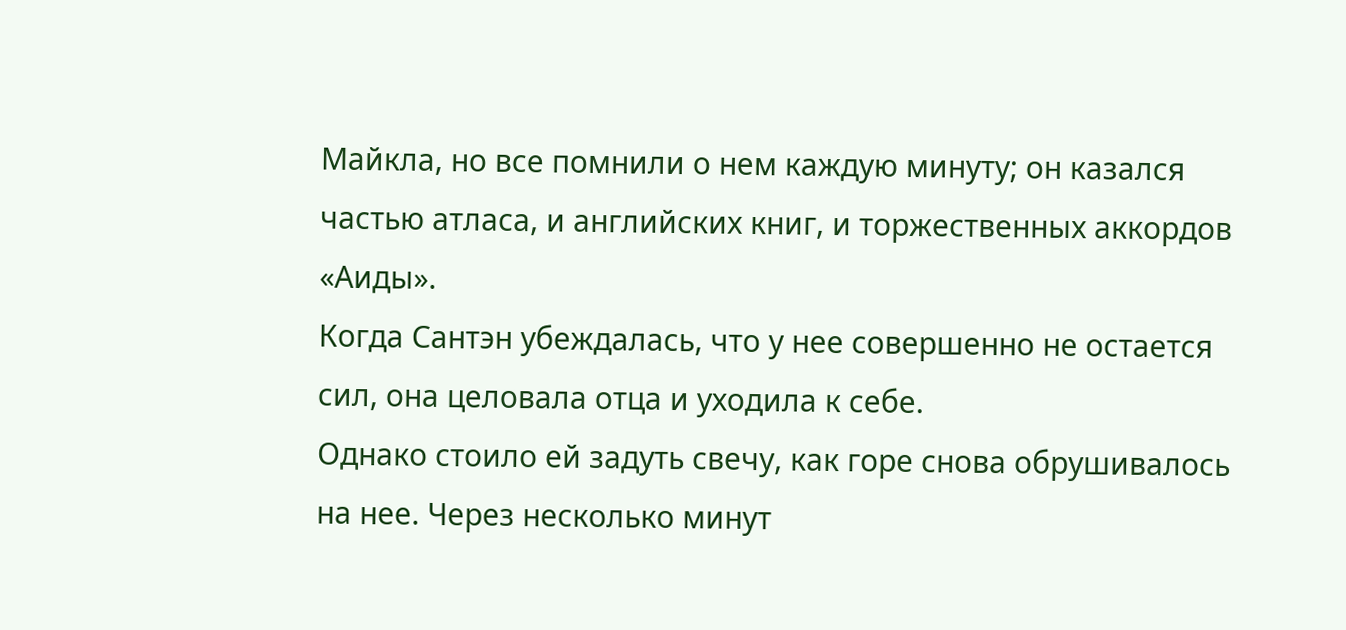Майкла, но все помнили о нем каждую минуту; он казался частью атласа, и английских книг, и торжественных аккордов «Аиды».
Когда Сантэн убеждалась, что у нее совершенно не остается сил, она целовала отца и уходила к себе.
Однако стоило ей задуть свечу, как горе снова обрушивалось на нее. Через несколько минут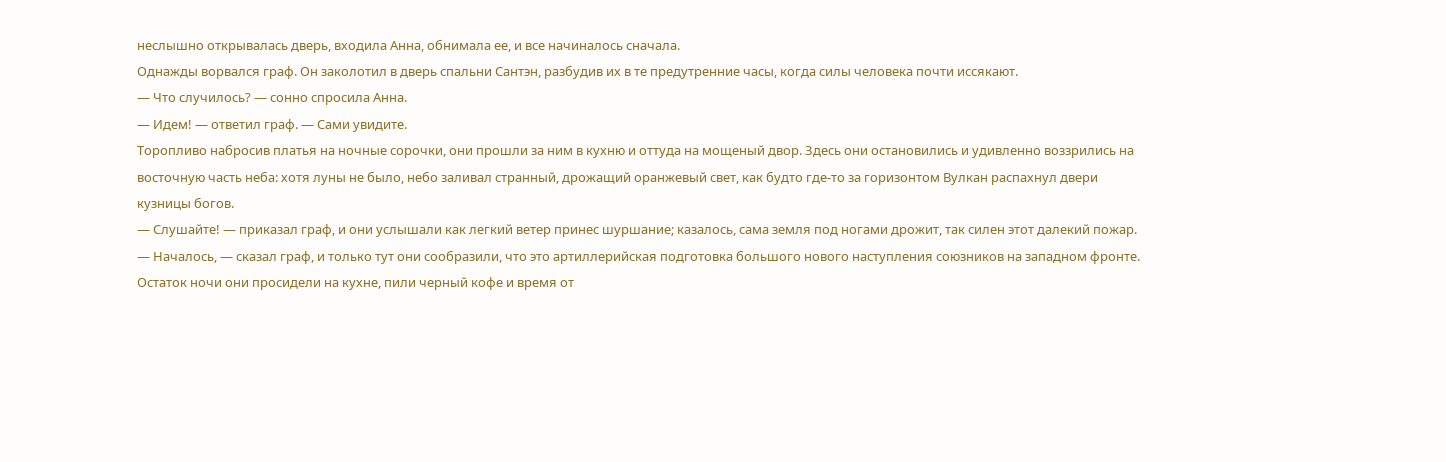неслышно открывалась дверь, входила Анна, обнимала ее, и все начиналось сначала.
Однажды ворвался граф. Он заколотил в дверь спальни Сантэн, разбудив их в те предутренние часы, когда силы человека почти иссякают.
— Что случилось? — сонно спросила Анна.
— Идем! — ответил граф. — Сами увидите.
Торопливо набросив платья на ночные сорочки, они прошли за ним в кухню и оттуда на мощеный двор. Здесь они остановились и удивленно воззрились на восточную часть неба: хотя луны не было, небо заливал странный, дрожащий оранжевый свет, как будто где-то за горизонтом Вулкан распахнул двери кузницы богов.
— Слушайте! — приказал граф, и они услышали как легкий ветер принес шуршание; казалось, сама земля под ногами дрожит, так силен этот далекий пожар.
— Началось, — сказал граф, и только тут они сообразили, что это артиллерийская подготовка большого нового наступления союзников на западном фронте.
Остаток ночи они просидели на кухне, пили черный кофе и время от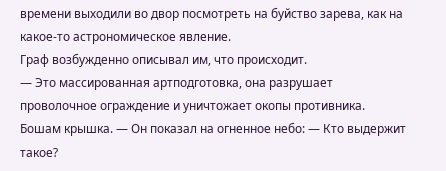времени выходили во двор посмотреть на буйство зарева, как на какое-то астрономическое явление.
Граф возбужденно описывал им, что происходит.
— Это массированная артподготовка, она разрушает проволочное ограждение и уничтожает окопы противника. Бошам крышка. — Он показал на огненное небо: — Кто выдержит такое?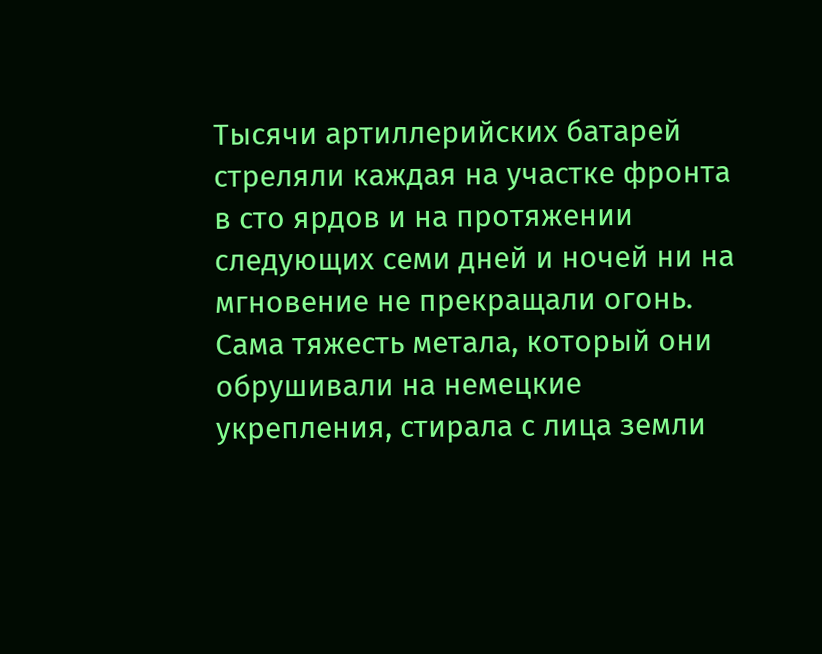Тысячи артиллерийских батарей стреляли каждая на участке фронта в сто ярдов и на протяжении следующих семи дней и ночей ни на мгновение не прекращали огонь. Сама тяжесть метала, который они обрушивали на немецкие укрепления, стирала с лица земли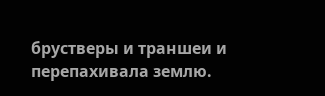брустверы и траншеи и перепахивала землю.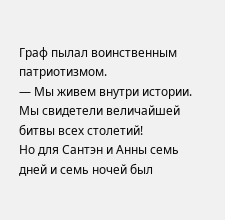Граф пылал воинственным патриотизмом.
— Мы живем внутри истории. Мы свидетели величайшей битвы всех столетий!
Но для Сантэн и Анны семь дней и семь ночей был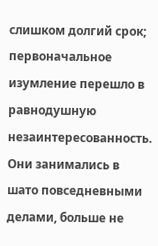слишком долгий срок; первоначальное изумление перешло в равнодушную незаинтересованность. Они занимались в шато повседневными делами, больше не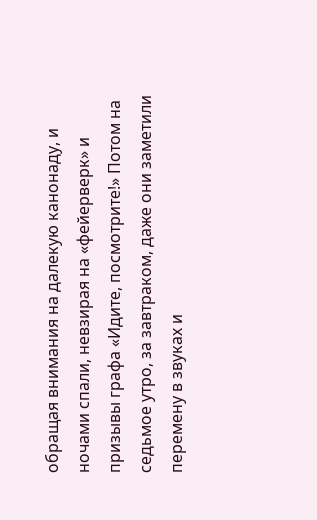обращая внимания на далекую канонаду, и ночами спали, невзирая на «фейерверк» и призывы графа «Идите, посмотрите!» Потом на седьмое утро, за завтраком, даже они заметили перемену в звуках и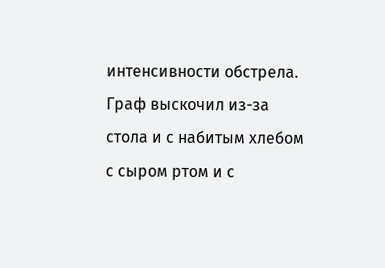интенсивности обстрела.
Граф выскочил из-за стола и с набитым хлебом с сыром ртом и с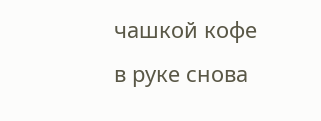чашкой кофе в руке снова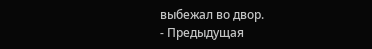выбежал во двор.
- Предыдущая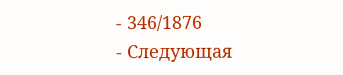- 346/1876
- Следующая